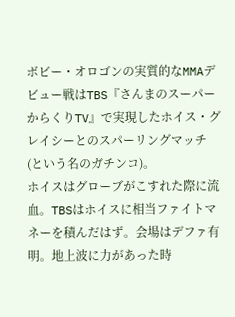ボビー・オロゴンの実質的なMMAデビュー戦はTBS『さんまのスーパーからくりTV』で実現したホイス・グレイシーとのスパーリングマッチ(という名のガチンコ)。
ホイスはグローブがこすれた際に流血。TBSはホイスに相当ファイトマネーを積んだはず。会場はデファ有明。地上波に力があった時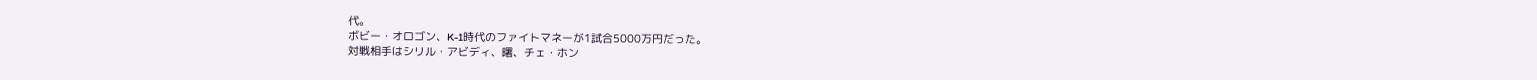代。
ボビー・オロゴン、K-1時代のファイトマネーが1試合5000万円だった。
対戦相手はシリル・アビディ、曙、チェ・ホン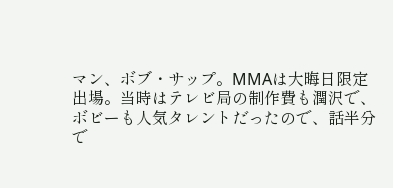マン、ボブ・サップ。MMAは大晦日限定出場。当時はテレビ局の制作費も潤沢で、ボビーも人気タレントだったので、話半分で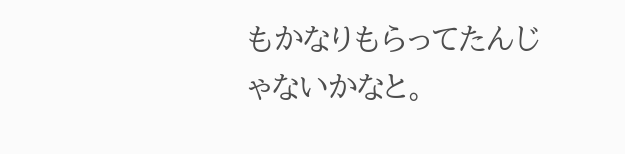もかなりもらってたんじゃないかなと。